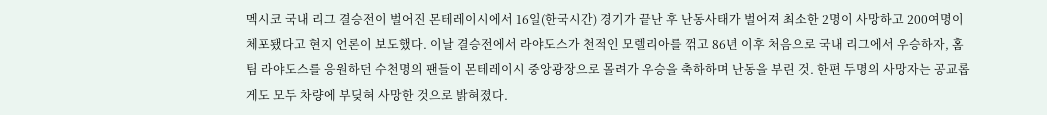멕시코 국내 리그 결승전이 벌어진 몬테레이시에서 16일(한국시간) 경기가 끝난 후 난동사태가 벌어져 최소한 2명이 사망하고 200여명이 체포됐다고 현지 언론이 보도했다. 이날 결승전에서 라야도스가 천적인 모렐리아를 꺾고 86년 이후 처음으로 국내 리그에서 우승하자, 홈팀 라야도스를 응원하던 수천명의 팬들이 몬테레이시 중앙광장으로 몰려가 우승을 축하하며 난동을 부린 것. 한편 두명의 사망자는 공교롭게도 모두 차량에 부딪혀 사망한 것으로 밝혀졌다.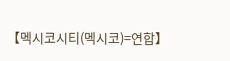【멕시코시티(멕시코)=연합】